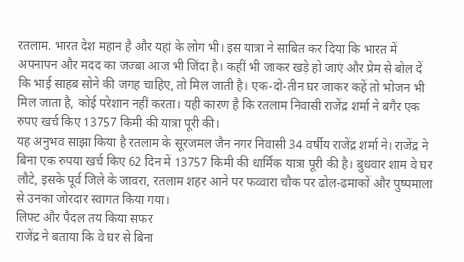रतलाम. भारत देश महान है और यहां के लोग भी। इस यात्रा ने साबित कर दिया कि भारत में अपनापन और मदद का जज्बा आज भी जिंदा है। कहीं भी जाकर खड़े हो जाएं और प्रेम से बोल दें कि भाई साहब सोने की जगह चाहिए, तो मिल जाती है। एक-दो-तीन घर जाकर कहें तो भोजन भी मिल जाता है, कोई परेशान नहीं करता। यही कारण है कि रतलाम निवासी राजेंद्र शर्मा ने बगैर एक रुपए खर्च किए 13757 किमी की यात्रा पूरी की।
यह अनुभव साझा किया है रतलाम के सूरजमल जैन नगर निवासी 34 वर्षीय राजेंद्र शर्मा ने। राजेंद्र ने बिना एक रुपया खर्च किए 62 दिन में 13757 किमी की धार्मिक यात्रा पूरी की है। बुधवार शाम वे घर लौटे, इसके पूर्व जिले के जावरा, रतलाम शहर आने पर फव्वारा चौक पर ढोल-ढमाकों और पुष्पमाला से उनका जोरदार स्वागत किया गया।
लिफ्ट और पैदल तय किया सफर
राजेंद्र ने बताया कि वे घर से बिना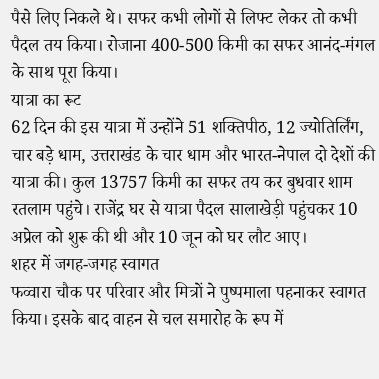पैसे लिए निकले थे। सफर कभी लोगों से लिफ्ट लेकर तो कभी पैदल तय किया। रोजाना 400-500 किमी का सफर आनंद-मंगल के साथ पूरा किया।
यात्रा का रूट
62 दिन की इस यात्रा में उन्होंने 51 शक्तिपीठ, 12 ज्योतिर्लिंग, चार बड़े धाम, उत्तराखंड के चार धाम और भारत-नेपाल दो देशों की यात्रा की। कुल 13757 किमी का सफर तय कर बुधवार शाम रतलाम पहुंचे। राजेंद्र घर से यात्रा पैदल सालाखेड़ी पहुंचकर 10 अप्रेल को शुरू की थी और 10 जून को घर लौट आए।
शहर में जगह-जगह स्वागत
फव्वारा चौक पर परिवार और मित्रों ने पुष्पमाला पहनाकर स्वागत किया। इसके बाद वाहन से चल समारोह के रूप में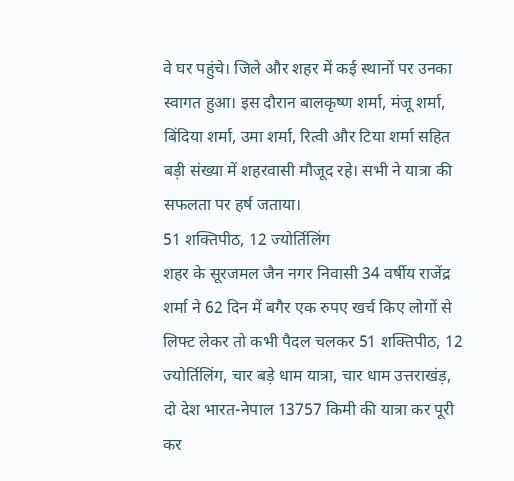वे घर पहुंचे। जिले और शहर में कई स्थानों पर उनका स्वागत हुआ। इस दौरान बालकृष्ण शर्मा, मंजू शर्मा, बिंदिया शर्मा, उमा शर्मा, रित्वी और टिया शर्मा सहित बड़ी संख्या में शहरवासी मौजूद रहे। सभी ने यात्रा की सफलता पर हर्ष जताया।
51 शक्तिपीठ, 12 ज्योर्तिलिंग
शहर के सूरजमल जैन नगर निवासी 34 वर्षीय राजेंद्र शर्मा ने 62 दिन में बगैर एक रुपए खर्च किए लोगों से लिफ्ट लेकर तो कभी पैदल चलकर 51 शक्तिपीठ, 12 ज्योर्तिलिंग, चार बड़े धाम यात्रा, चार धाम उत्तराखंड़, दो देश भारत-नेपाल 13757 किमी की यात्रा कर पूरी कर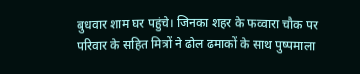बुधवार शाम घर पहुंचे। जिनका शहर के फव्वारा चौक पर परिवार के सहित मित्रों ने ढोल ढमाकों के साथ पुष्पमाला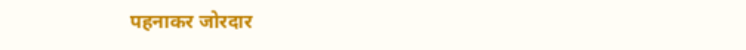पहनाकर जोरदार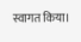स्वागत किया।